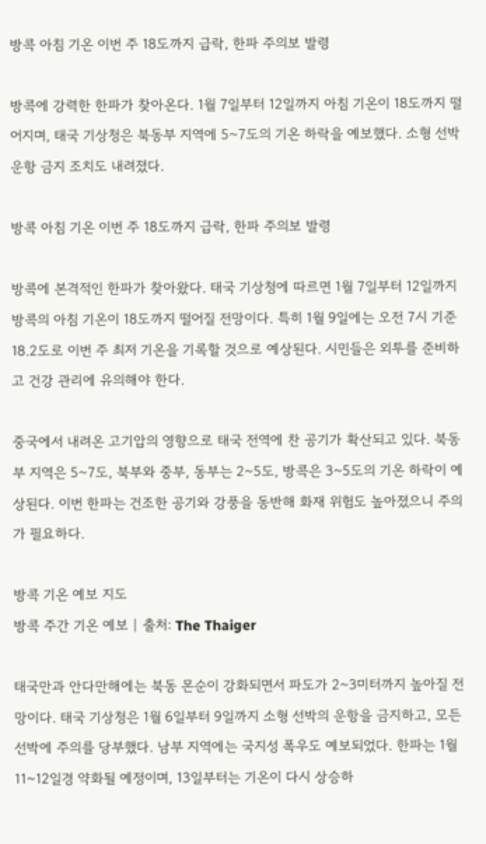방콕 아침 기온 이번 주 18도까지 급락, 한파 주의보 발령

방콕에 강력한 한파가 찾아온다. 1월 7일부터 12일까지 아침 기온이 18도까지 떨어지며, 태국 기상청은 북동부 지역에 5~7도의 기온 하락을 예보했다. 소형 선박 운항 금지 조치도 내려졌다.

방콕 아침 기온 이번 주 18도까지 급락, 한파 주의보 발령

방콕에 본격적인 한파가 찾아왔다. 태국 기상청에 따르면 1월 7일부터 12일까지 방콕의 아침 기온이 18도까지 떨어질 전망이다. 특히 1월 9일에는 오전 7시 기준 18.2도로 이번 주 최저 기온을 기록할 것으로 예상된다. 시민들은 외투를 준비하고 건강 관리에 유의해야 한다.

중국에서 내려온 고기압의 영향으로 태국 전역에 찬 공기가 확산되고 있다. 북동부 지역은 5~7도, 북부와 중부, 동부는 2~5도, 방콕은 3~5도의 기온 하락이 예상된다. 이번 한파는 건조한 공기와 강풍을 동반해 화재 위험도 높아졌으니 주의가 필요하다.

방콕 기온 예보 지도
방콕 주간 기온 예보 | 출처: The Thaiger

태국만과 안다만해에는 북동 몬순이 강화되면서 파도가 2~3미터까지 높아질 전망이다. 태국 기상청은 1월 6일부터 9일까지 소형 선박의 운항을 금지하고, 모든 선박에 주의를 당부했다. 남부 지역에는 국지성 폭우도 예보되었다. 한파는 1월 11~12일경 약화될 예정이며, 13일부터는 기온이 다시 상승하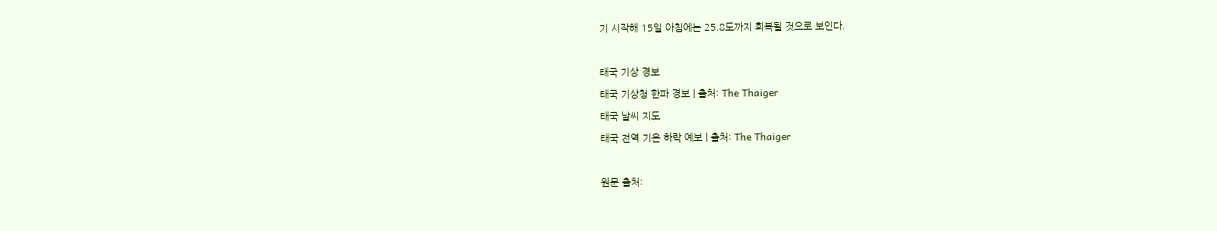기 시작해 15일 아침에는 25.8도까지 회복될 것으로 보인다.

태국 기상 경보
태국 기상청 한파 경보 | 출처: The Thaiger
태국 날씨 지도
태국 전역 기온 하락 예보 | 출처: The Thaiger

원문 출처: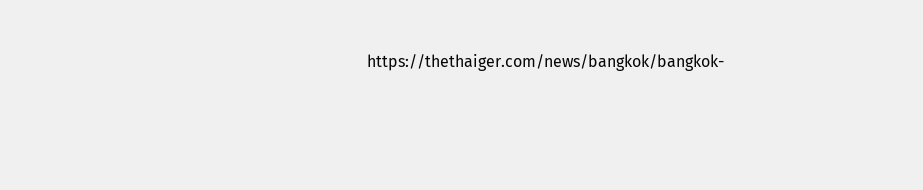https://thethaiger.com/news/bangkok/bangkok-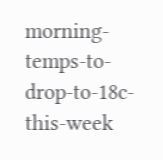morning-temps-to-drop-to-18c-this-week